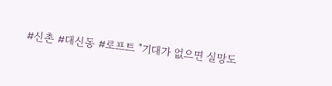#신촌 #대신동 #로프트 "기대가 없으면 실망도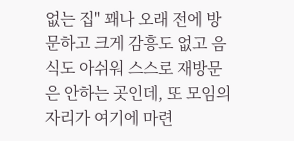없는 집" 꽤나 오래 전에 방문하고 크게 감흥도 없고 음식도 아쉬워 스스로 재방문은 안하는 곳인데, 또 모임의 자리가 여기에 마련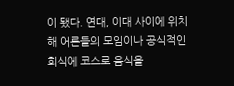이 됐다. 연대, 이대 사이에 위치해 어른들의 모임이나 공식적인 회식에 코스로 음식을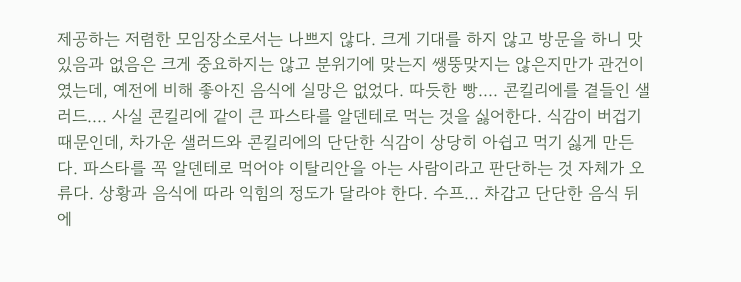제공하는 저렴한 모임장소로서는 나쁘지 않다. 크게 기대를 하지 않고 방문을 하니 맛있음과 없음은 크게 중요하지는 않고 분위기에 맞는지 쌩뚱맞지는 않은지만가 관건이였는데, 예전에 비해 좋아진 음식에 실망은 없었다. 따듯한 빵.... 콘킬리에를 곁들인 샐러드.... 사실 콘킬리에 같이 큰 파스타를 알덴테로 먹는 것을 싫어한다. 식감이 버겁기 때문인데, 차가운 샐러드와 콘킬리에의 단단한 식감이 상당히 아쉽고 먹기 싫게 만든다. 파스타를 꼭 알덴테로 먹어야 이탈리안을 아는 사람이라고 판단하는 것 자체가 오류다. 상황과 음식에 따라 익힘의 정도가 달라야 한다. 수프... 차갑고 단단한 음식 뒤에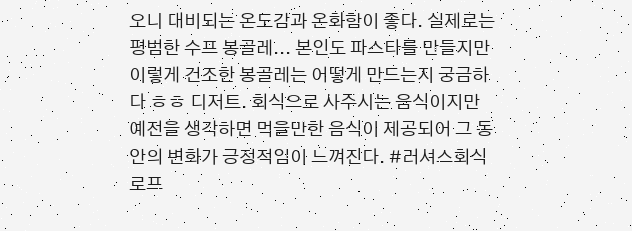오니 대비되는 온도감과 온화함이 좋다. 실제로는 평범한 수프 봉골레... 본인도 파스타를 만들지만 이렇게 건조한 봉골레는 어떻게 만드는지 궁금하다 ㅎㅎ 디저트. 회식으로 사주시는 음식이지만 예전을 생각하면 먹을만한 음식이 제공되어 그 동안의 변화가 긍정적임이 느껴진다. #러셔스회식
로프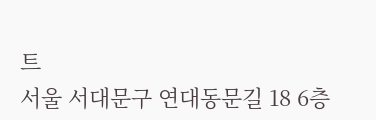트
서울 서대문구 연대동문길 18 6층